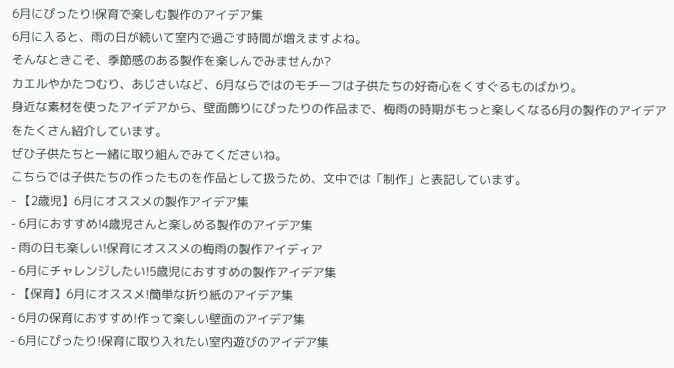6月にぴったり!保育で楽しむ製作のアイデア集
6月に入ると、雨の日が続いて室内で過ごす時間が増えますよね。
そんなときこそ、季節感のある製作を楽しんでみませんか?
カエルやかたつむり、あじさいなど、6月ならではのモチーフは子供たちの好奇心をくすぐるものばかり。
身近な素材を使ったアイデアから、壁面飾りにぴったりの作品まで、梅雨の時期がもっと楽しくなる6月の製作のアイデアをたくさん紹介しています。
ぜひ子供たちと一緒に取り組んでみてくださいね。
こちらでは子供たちの作ったものを作品として扱うため、文中では「制作」と表記しています。
- 【2歳児】6月にオススメの製作アイデア集
- 6月におすすめ!4歳児さんと楽しめる製作のアイデア集
- 雨の日も楽しい!保育にオススメの梅雨の製作アイディア
- 6月にチャレンジしたい!5歳児におすすめの製作アイデア集
- 【保育】6月にオススメ!簡単な折り紙のアイデア集
- 6月の保育におすすめ!作って楽しい壁面のアイデア集
- 6月にぴったり!保育に取り入れたい室内遊びのアイデア集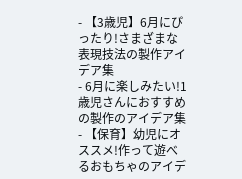- 【3歳児】6月にぴったり!さまざまな表現技法の製作アイデア集
- 6月に楽しみたい!1歳児さんにおすすめの製作のアイデア集
- 【保育】幼児にオススメ!作って遊べるおもちゃのアイデ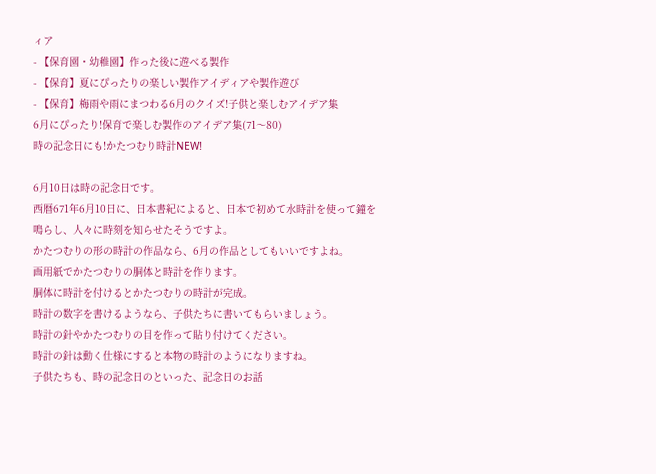ィア
- 【保育園・幼稚園】作った後に遊べる製作
- 【保育】夏にぴったりの楽しい製作アイディアや製作遊び
- 【保育】梅雨や雨にまつわる6月のクイズ!子供と楽しむアイデア集
6月にぴったり!保育で楽しむ製作のアイデア集(71〜80)
時の記念日にも!かたつむり時計NEW!

6月10日は時の記念日です。
西暦671年6月10日に、日本書紀によると、日本で初めて水時計を使って鐘を鳴らし、人々に時刻を知らせたそうですよ。
かたつむりの形の時計の作品なら、6月の作品としてもいいですよね。
画用紙でかたつむりの胴体と時計を作ります。
胴体に時計を付けるとかたつむりの時計が完成。
時計の数字を書けるようなら、子供たちに書いてもらいましょう。
時計の針やかたつむりの目を作って貼り付けてください。
時計の針は動く仕様にすると本物の時計のようになりますね。
子供たちも、時の記念日のといった、記念日のお話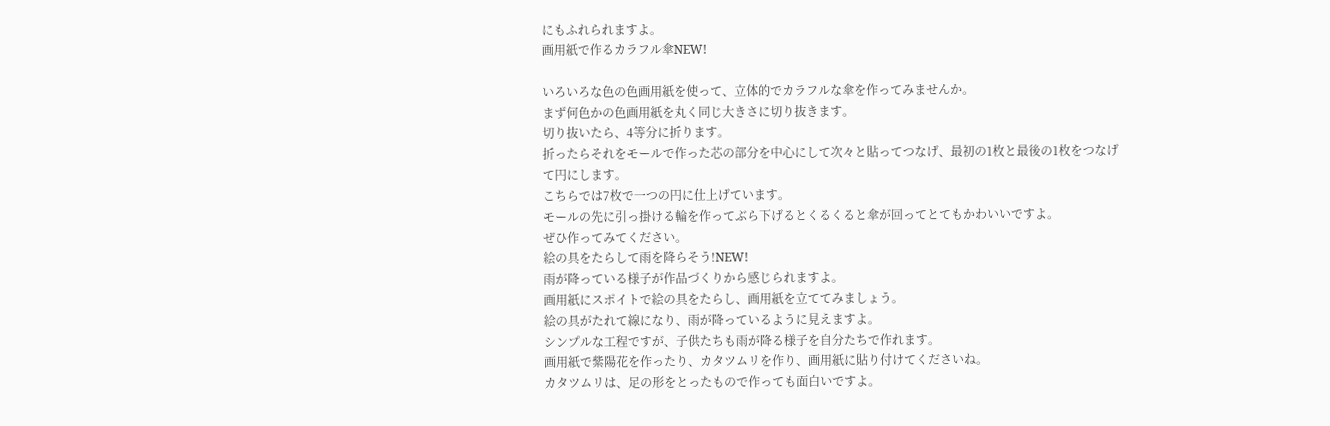にもふれられますよ。
画用紙で作るカラフル傘NEW!

いろいろな色の色画用紙を使って、立体的でカラフルな傘を作ってみませんか。
まず何色かの色画用紙を丸く同じ大きさに切り抜きます。
切り抜いたら、4等分に折ります。
折ったらそれをモールで作った芯の部分を中心にして次々と貼ってつなげ、最初の1枚と最後の1枚をつなげて円にします。
こちらでは7枚で一つの円に仕上げています。
モールの先に引っ掛ける輪を作ってぶら下げるとくるくると傘が回ってとてもかわいいですよ。
ぜひ作ってみてください。
絵の具をたらして雨を降らそう!NEW!
雨が降っている様子が作品づくりから感じられますよ。
画用紙にスポイトで絵の具をたらし、画用紙を立ててみましょう。
絵の具がたれて線になり、雨が降っているように見えますよ。
シンプルな工程ですが、子供たちも雨が降る様子を自分たちで作れます。
画用紙で紫陽花を作ったり、カタツムリを作り、画用紙に貼り付けてくださいね。
カタツムリは、足の形をとったもので作っても面白いですよ。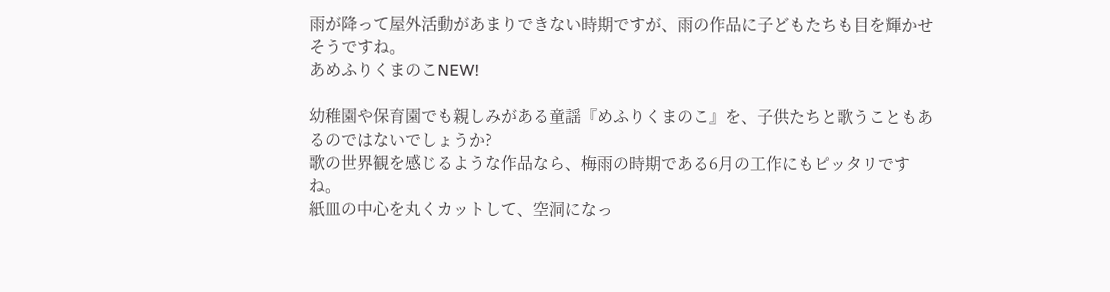雨が降って屋外活動があまりできない時期ですが、雨の作品に子どもたちも目を輝かせそうですね。
あめふりくまのこNEW!

幼稚園や保育園でも親しみがある童謡『めふりくまのこ』を、子供たちと歌うこともあるのではないでしょうか?
歌の世界観を感じるような作品なら、梅雨の時期である6月の工作にもピッタリですね。
紙皿の中心を丸くカットして、空洞になっ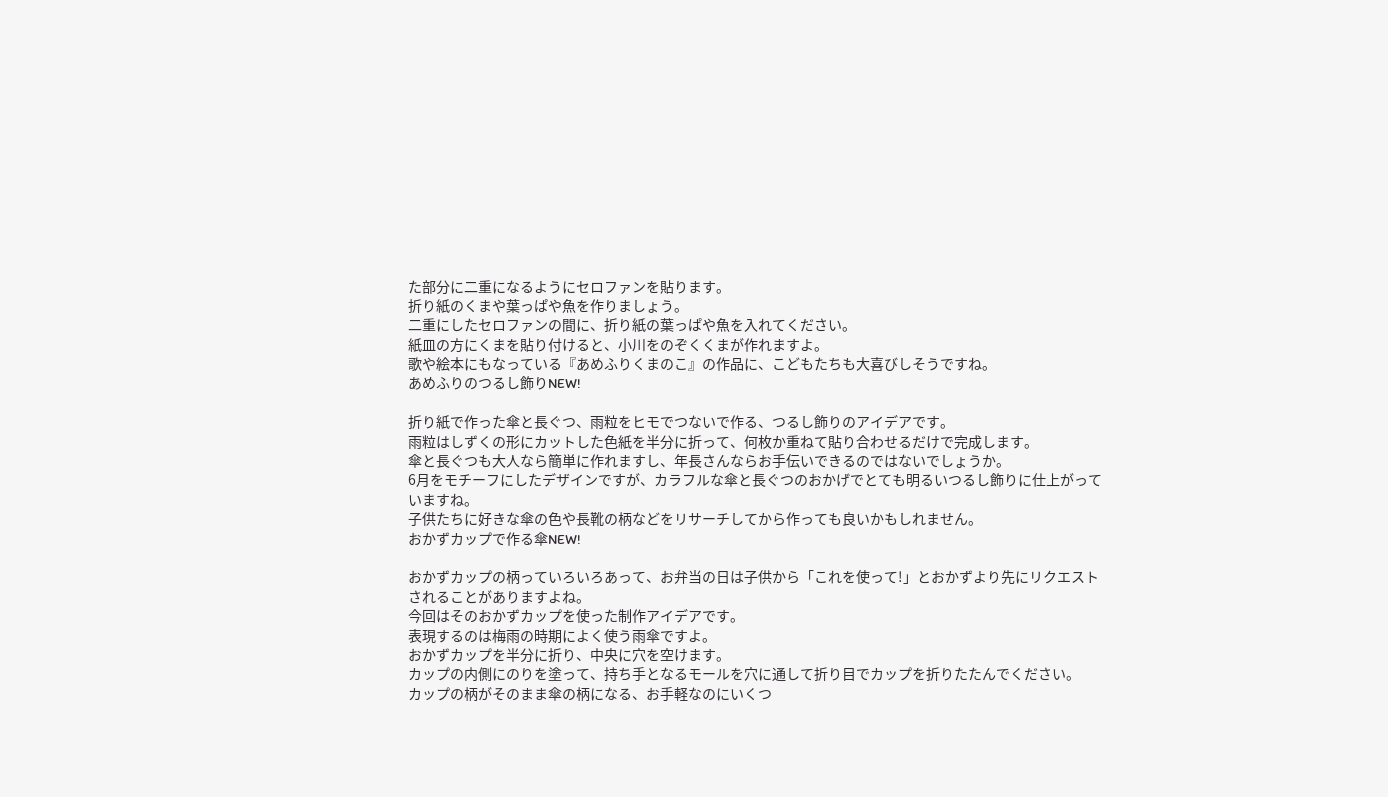た部分に二重になるようにセロファンを貼ります。
折り紙のくまや葉っぱや魚を作りましょう。
二重にしたセロファンの間に、折り紙の葉っぱや魚を入れてください。
紙皿の方にくまを貼り付けると、小川をのぞくくまが作れますよ。
歌や絵本にもなっている『あめふりくまのこ』の作品に、こどもたちも大喜びしそうですね。
あめふりのつるし飾りNEW!

折り紙で作った傘と長ぐつ、雨粒をヒモでつないで作る、つるし飾りのアイデアです。
雨粒はしずくの形にカットした色紙を半分に折って、何枚か重ねて貼り合わせるだけで完成します。
傘と長ぐつも大人なら簡単に作れますし、年長さんならお手伝いできるのではないでしょうか。
6月をモチーフにしたデザインですが、カラフルな傘と長ぐつのおかげでとても明るいつるし飾りに仕上がっていますね。
子供たちに好きな傘の色や長靴の柄などをリサーチしてから作っても良いかもしれません。
おかずカップで作る傘NEW!

おかずカップの柄っていろいろあって、お弁当の日は子供から「これを使って!」とおかずより先にリクエストされることがありますよね。
今回はそのおかずカップを使った制作アイデアです。
表現するのは梅雨の時期によく使う雨傘ですよ。
おかずカップを半分に折り、中央に穴を空けます。
カップの内側にのりを塗って、持ち手となるモールを穴に通して折り目でカップを折りたたんでください。
カップの柄がそのまま傘の柄になる、お手軽なのにいくつ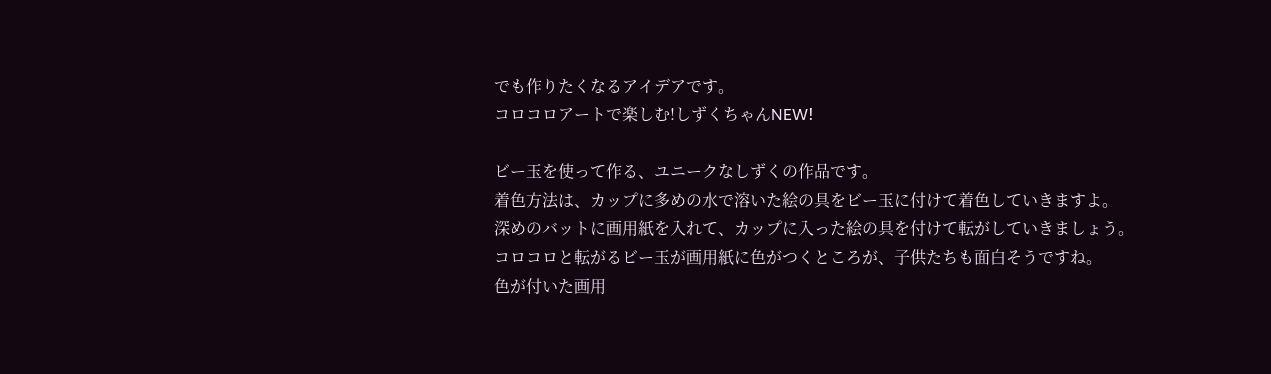でも作りたくなるアイデアです。
コロコロアートで楽しむ!しずくちゃんNEW!

ビー玉を使って作る、ユニークなしずくの作品です。
着色方法は、カップに多めの水で溶いた絵の具をビー玉に付けて着色していきますよ。
深めのバットに画用紙を入れて、カップに入った絵の具を付けて転がしていきましょう。
コロコロと転がるビー玉が画用紙に色がつくところが、子供たちも面白そうですね。
色が付いた画用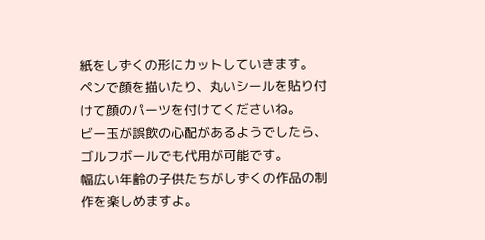紙をしずくの形にカットしていきます。
ペンで顔を描いたり、丸いシールを貼り付けて顔のパーツを付けてくださいね。
ビー玉が誤飲の心配があるようでしたら、ゴルフボールでも代用が可能です。
幅広い年齢の子供たちがしずくの作品の制作を楽しめますよ。